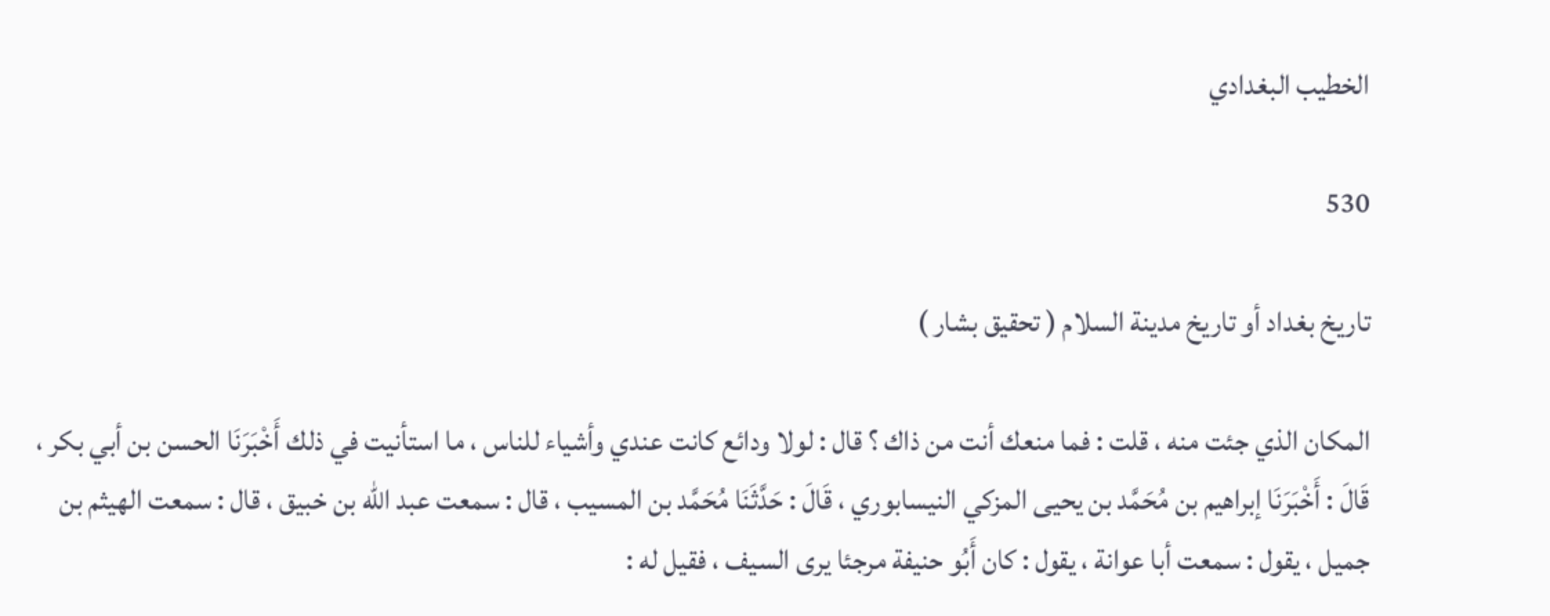الخطيب البغدادي

530

تاريخ بغداد أو تاريخ مدينة السلام ( تحقيق بشار )

المكان الذي جئت منه ، قلت : فما منعك أنت من ذاك ؟ قال : لولا ودائع كانت عندي وأشياء للناس ، ما استأنيت في ذلك أَخْبَرَنَا الحسن بن أبي بكر ، قَالَ : أَخْبَرَنَا إبراهيم بن مُحَمَّد بن يحيى المزكي النيسابوري ، قَالَ : حَدَّثَنَا مُحَمَّد بن المسيب ، قال : سمعت عبد الله بن خبيق ، قال : سمعت الهيثم بن جميل ، يقول : سمعت أبا عوانة ، يقول : كان أَبُو حنيفة مرجئا يرى السيف ، فقيل له :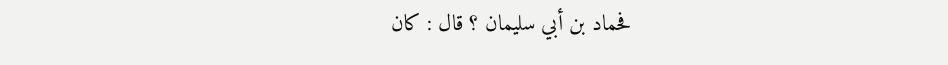فحماد بن أبي سليمان ؟ قال : كان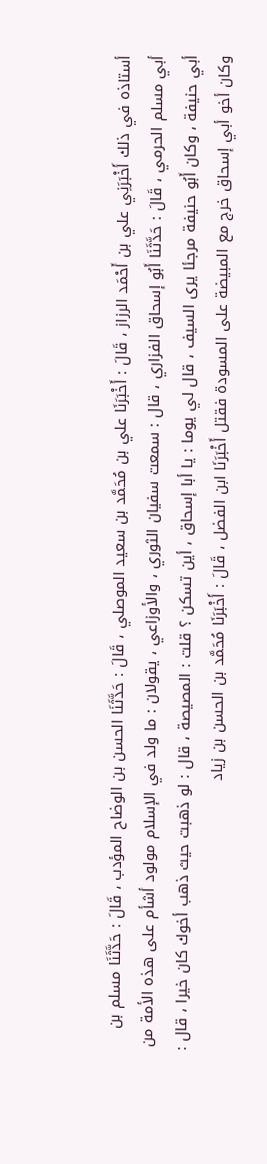أستاذه في ذلك أَخْبَرَنِي علي بن أَحْمَد الرزاز ، قَالَ : أَخْبَرَنَا علي بن مُحَمَّد بن سعيد الموصلي ، قَالَ : حَدَّثَنَا الحسن بن الوضاح المؤدب ، قَالَ : حَدَّثَنَا مسلم بن أبي مسلم الحرمي ، قَالَ : حَدَّثَنَا أَبُو إسحاق الفزاري ، قال : سمعت سفيان الثوري ، والأوزاعي ، يقولان : ما ولد في الإسلام مولود أشأم على هذه الأمة من أبي حنيفة ، وكان أَبُو حنيفة مرجئا يرى السيف ، قال لي يوما : يا أبا إسحاق ، أين تسكن ؟ قلت : المصيصة ، قال : لو ذهبت حيث ذهب أخوك كان خيرا ، قال : وكان أخو أبي إسحاق خرج مع المبيضة على المسودة فقتل أَخْبَرَنَا ابن الفضل ، قَالَ : أَخْبَرَنَا مُحَمَّد بن الحسن بن زياد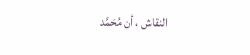النقاش ، أن مُحَمَّد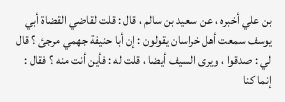بن علي أخبره ، عن سعيد بن سالم ، قال : قلت لقاضي القضاة أبي يوسف سمعت أهل خراسان يقولون : إن أبا حنيفة جهمي مرجئ ؟ قال لي : صدقوا ، ويرى السيف أيضا ، قلت له : فأين أنت منه ؟ فقال : إنما كنا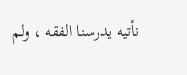نأتيه يدرسنا الفقه ، ولم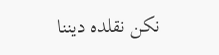نكن نقلده ديننا